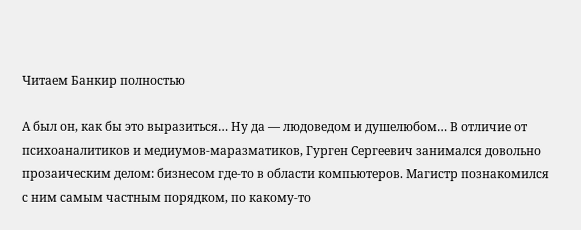Читаем Банкир полностью

А был он, как бы это выразиться… Ну да — людоведом и душелюбом… В отличие от психоаналитиков и медиумов-маразматиков, Гурген Сергеевич занимался довольно прозаическим делом: бизнесом где-то в области компьютеров. Магистр познакомился с ним самым частным порядком, по какому-то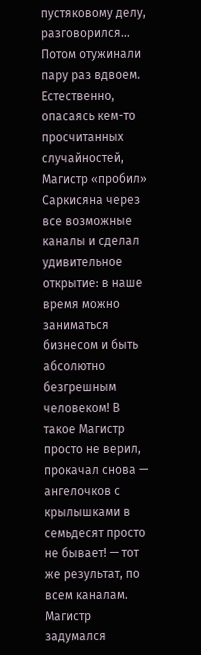пустяковому делу, разговорился… Потом отужинали пару раз вдвоем. Естественно, опасаясь кем-то просчитанных случайностей, Магистр «пробил» Саркисяна через все возможные каналы и сделал удивительное открытие: в наше время можно заниматься бизнесом и быть абсолютно безгрешным человеком! В такое Магистр просто не верил, прокачал снова — ангелочков с крылышками в семьдесят просто не бывает! — тот же результат, по всем каналам. Магистр задумался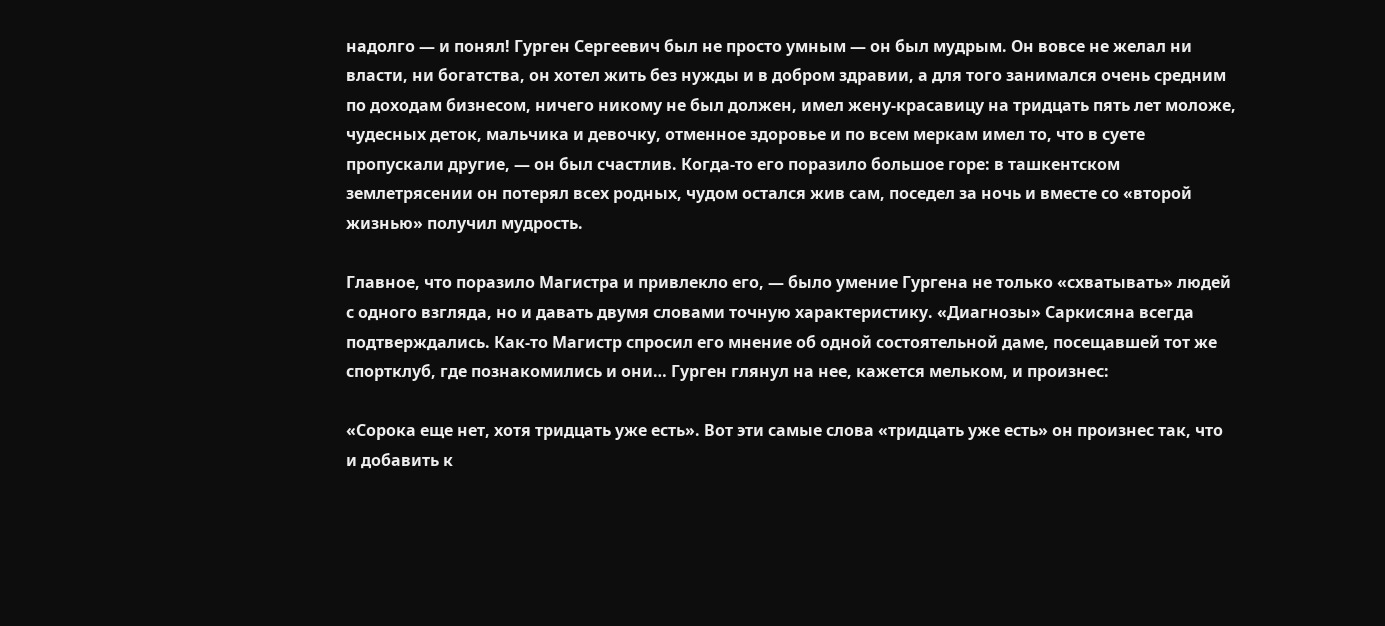надолго — и понял! Гурген Сергеевич был не просто умным — он был мудрым. Он вовсе не желал ни власти, ни богатства, он хотел жить без нужды и в добром здравии, а для того занимался очень средним по доходам бизнесом, ничего никому не был должен, имел жену-красавицу на тридцать пять лет моложе, чудесных деток, мальчика и девочку, отменное здоровье и по всем меркам имел то, что в суете пропускали другие, — он был счастлив. Когда-то его поразило большое горе: в ташкентском землетрясении он потерял всех родных, чудом остался жив сам, поседел за ночь и вместе со «второй жизнью» получил мудрость.

Главное, что поразило Магистра и привлекло его, — было умение Гургена не только «схватывать» людей с одного взгляда, но и давать двумя словами точную характеристику. «Диагнозы» Саркисяна всегда подтверждались. Как-то Магистр спросил его мнение об одной состоятельной даме, посещавшей тот же спортклуб, где познакомились и они… Гурген глянул на нее, кажется мельком, и произнес:

«Сорока еще нет, хотя тридцать уже есть». Вот эти самые слова «тридцать уже есть» он произнес так, что и добавить к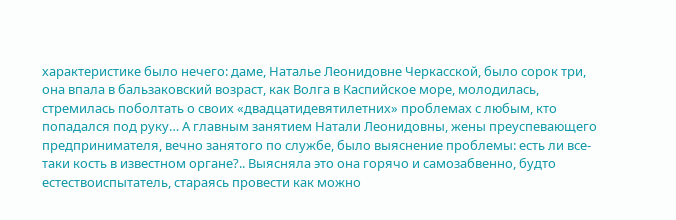характеристике было нечего: даме, Наталье Леонидовне Черкасской, было сорок три, она впала в бальзаковский возраст, как Волга в Каспийское море, молодилась, стремилась поболтать о своих «двадцатидевятилетних» проблемах с любым, кто попадался под руку… А главным занятием Натали Леонидовны, жены преуспевающего предпринимателя, вечно занятого по службе, было выяснение проблемы: есть ли все-таки кость в известном органе?.. Выясняла это она горячо и самозабвенно, будто естествоиспытатель, стараясь провести как можно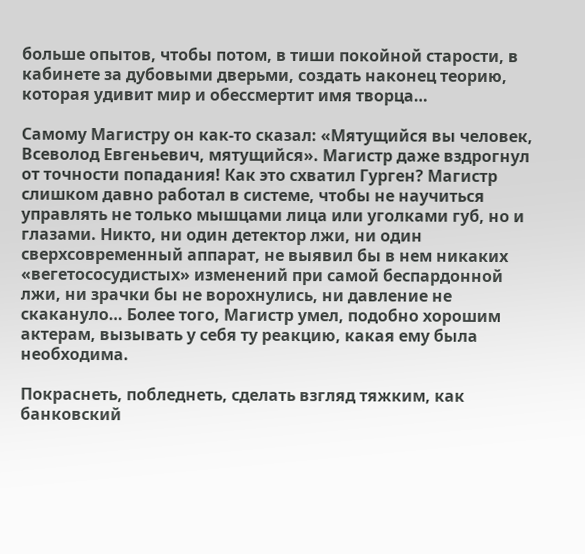больше опытов, чтобы потом, в тиши покойной старости, в кабинете за дубовыми дверьми, создать наконец теорию, которая удивит мир и обессмертит имя творца…

Самому Магистру он как-то сказал: «Мятущийся вы человек, Всеволод Евгеньевич, мятущийся». Магистр даже вздрогнул от точности попадания! Как это схватил Гурген? Магистр слишком давно работал в системе, чтобы не научиться управлять не только мышцами лица или уголками губ, но и глазами. Никто, ни один детектор лжи, ни один сверхсовременный аппарат, не выявил бы в нем никаких «вегетососудистых» изменений при самой беспардонной лжи, ни зрачки бы не ворохнулись, ни давление не скакануло… Более того, Магистр умел, подобно хорошим актерам, вызывать у себя ту реакцию, какая ему была необходима.

Покраснеть, побледнеть, сделать взгляд тяжким, как банковский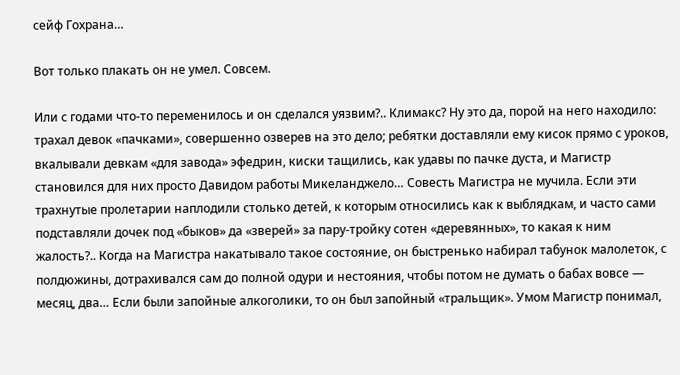сейф Гохрана…

Вот только плакать он не умел. Совсем.

Или с годами что-то переменилось и он сделался уязвим?.. Климакс? Ну это да, порой на него находило: трахал девок «пачками», совершенно озверев на это дело; ребятки доставляли ему кисок прямо с уроков, вкалывали девкам «для завода» эфедрин, киски тащились, как удавы по пачке дуста, и Магистр становился для них просто Давидом работы Микеланджело… Совесть Магистра не мучила. Если эти трахнутые пролетарии наплодили столько детей, к которым относились как к выблядкам, и часто сами подставляли дочек под «быков» да «зверей» за пару-тройку сотен «деревянных», то какая к ним жалость?.. Когда на Магистра накатывало такое состояние, он быстренько набирал табунок малолеток, с полдюжины, дотрахивался сам до полной одури и нестояния, чтобы потом не думать о бабах вовсе — месяц, два… Если были запойные алкоголики, то он был запойный «тральщик». Умом Магистр понимал,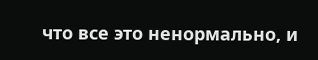что все это ненормально, и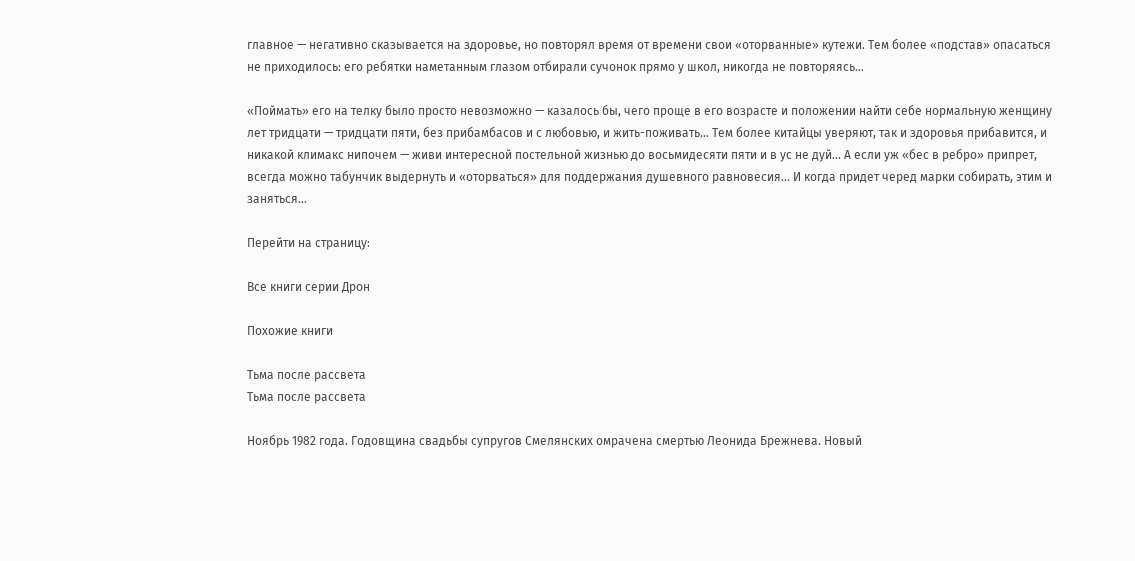главное — негативно сказывается на здоровье, но повторял время от времени свои «оторванные» кутежи. Тем более «подстав» опасаться не приходилось: его ребятки наметанным глазом отбирали сучонок прямо у школ, никогда не повторяясь…

«Поймать» его на телку было просто невозможно — казалось бы, чего проще в его возрасте и положении найти себе нормальную женщину лет тридцати — тридцати пяти, без прибамбасов и с любовью, и жить-поживать… Тем более китайцы уверяют, так и здоровья прибавится, и никакой климакс нипочем — живи интересной постельной жизнью до восьмидесяти пяти и в ус не дуй… А если уж «бес в ребро» припрет, всегда можно табунчик выдернуть и «оторваться» для поддержания душевного равновесия… И когда придет черед марки собирать, этим и заняться…

Перейти на страницу:

Все книги серии Дрон

Похожие книги

Тьма после рассвета
Тьма после рассвета

Ноябрь 1982 года. Годовщина свадьбы супругов Смелянских омрачена смертью Леонида Брежнева. Новый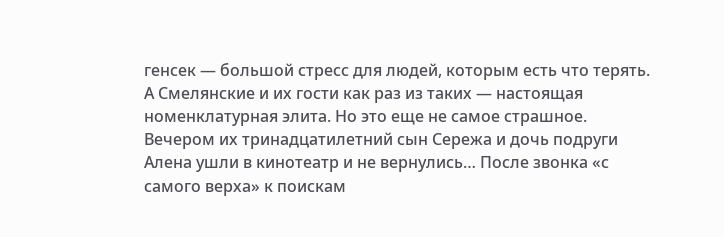генсек — большой стресс для людей, которым есть что терять. А Смелянские и их гости как раз из таких — настоящая номенклатурная элита. Но это еще не самое страшное. Вечером их тринадцатилетний сын Сережа и дочь подруги Алена ушли в кинотеатр и не вернулись… После звонка «с самого верха» к поискам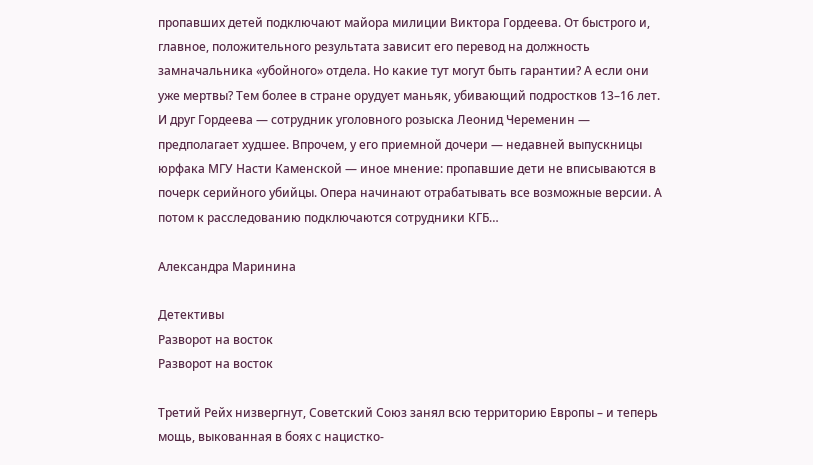пропавших детей подключают майора милиции Виктора Гордеева. От быстрого и, главное, положительного результата зависит его перевод на должность замначальника «убойного» отдела. Но какие тут могут быть гарантии? А если они уже мертвы? Тем более в стране орудует маньяк, убивающий подростков 13–16 лет. И друг Гордеева — сотрудник уголовного розыска Леонид Череменин — предполагает худшее. Впрочем, у его приемной дочери — недавней выпускницы юрфака МГУ Насти Каменской — иное мнение: пропавшие дети не вписываются в почерк серийного убийцы. Опера начинают отрабатывать все возможные версии. А потом к расследованию подключаются сотрудники КГБ…

Александра Маринина

Детективы
Разворот на восток
Разворот на восток

Третий Рейх низвергнут, Советский Союз занял всю территорию Европы – и теперь мощь, выкованная в боях с нацистко-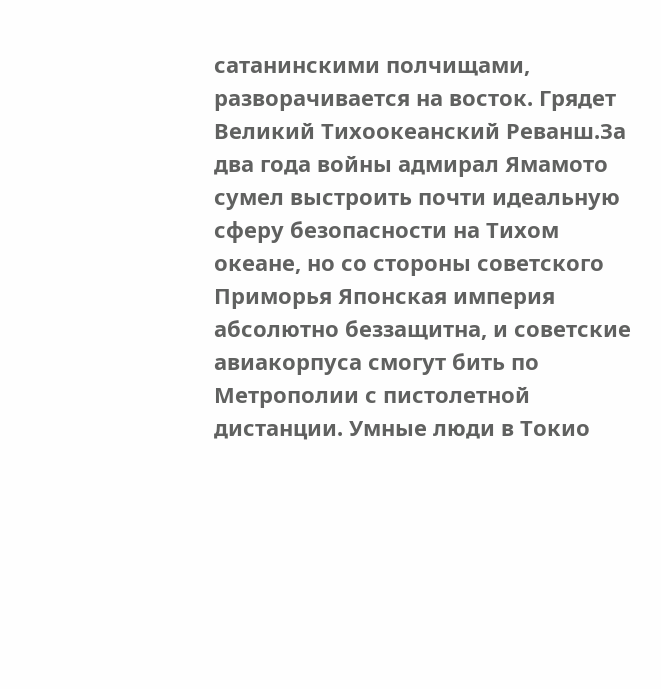сатанинскими полчищами, разворачивается на восток. Грядет Великий Тихоокеанский Реванш.За два года войны адмирал Ямамото сумел выстроить почти идеальную сферу безопасности на Тихом океане, но со стороны советского Приморья Японская империя абсолютно беззащитна, и советские авиакорпуса смогут бить по Метрополии с пистолетной дистанции. Умные люди в Токио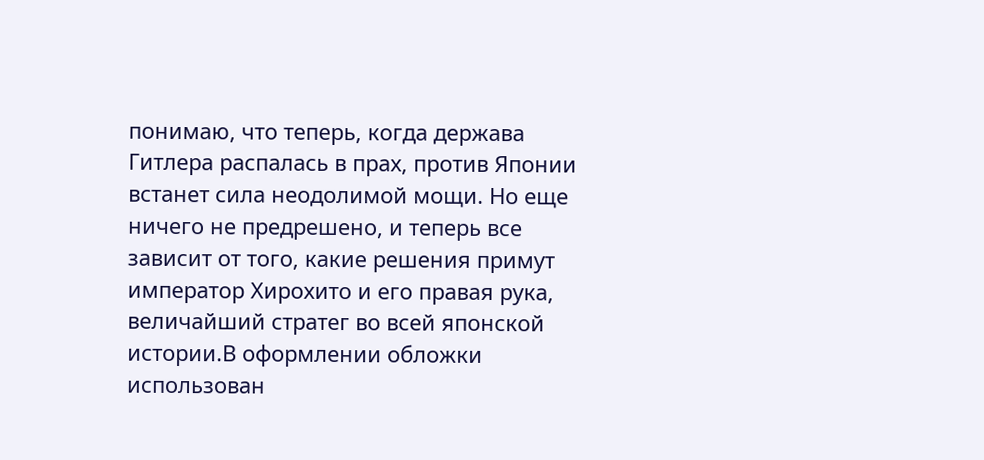понимаю, что теперь, когда держава Гитлера распалась в прах, против Японии встанет сила неодолимой мощи. Но еще ничего не предрешено, и теперь все зависит от того, какие решения примут император Хирохито и его правая рука, величайший стратег во всей японской истории.В оформлении обложки использован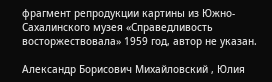фрагмент репродукции картины из Южно-Сахалинского музея «Справедливость восторжествовала» 1959 год, автор не указан.

Александр Борисович Михайловский , Юлия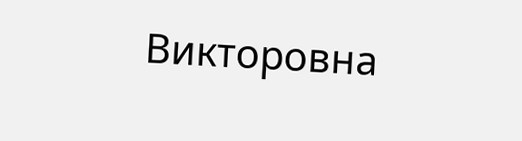Викторовна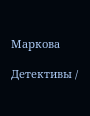Маркова

Детективы /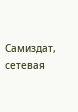Самиздат, сетевая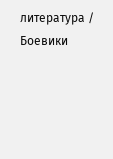литература / Боевики